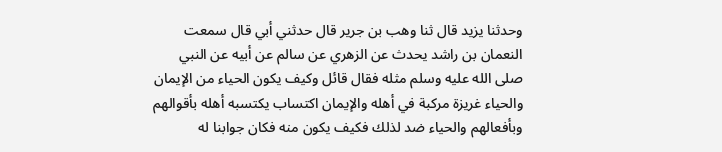وحدثنا يزيد قال ثنا وهب بن جرير قال حدثني أبي قال سمعت النعمان بن راشد يحدث عن الزهري عن سالم عن أبيه عن النبي صلى الله عليه وسلم مثله فقال قائل وكيف يكون الحياء من الإيمان والحياء غريزة مركبة في أهله والإيمان اكتساب يكتسبه أهله بأقوالهم وبأفعالهم والحياء ضد لذلك فكيف يكون منه فكان جوابنا له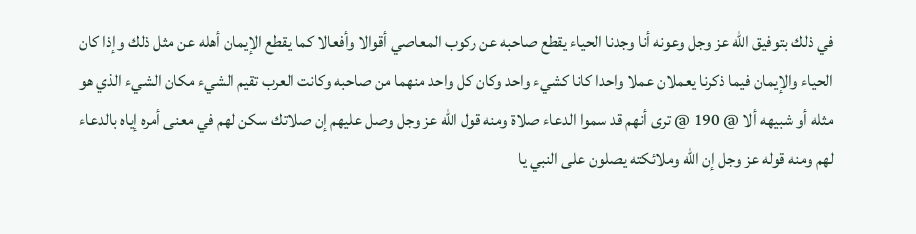في ذلك بتوفيق الله عز وجل وعونه أنا وجدنا الحياء يقطع صاحبه عن ركوب المعاصي أقوالا وأفعالا كما يقطع الإيمان أهله عن مثل ذلك وإذا كان الحياء والإيمان فيما ذكرنا يعملان عملا واحدا كانا كشيء واحد وكان كل واحد منهما من صاحبه وكانت العرب تقيم الشيء مكان الشيء الذي هو مثله أو شبيهه ألا @ 190 @ ترى أنهم قد سموا الدعاء صلاة ومنه قول الله عز وجل وصل عليهم إن صلاتك سكن لهم في معنى أمره إياه بالدعاء لهم ومنه قوله عز وجل إن الله وملائكته يصلون على النبي يا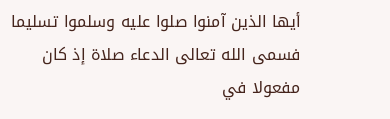أيها الذين آمنوا صلوا عليه وسلموا تسليما فسمى الله تعالى الدعاء صلاة إذ كان مفعولا في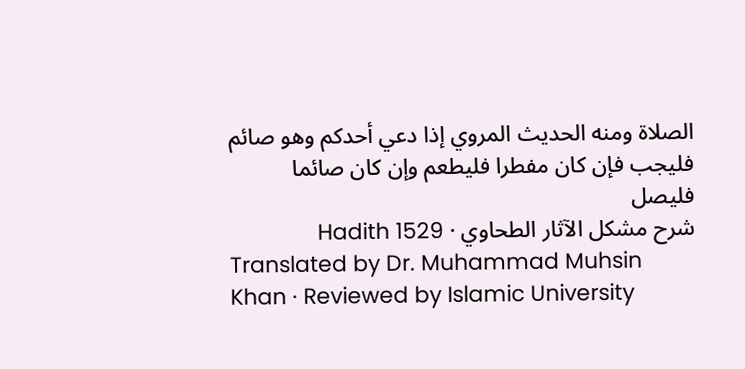الصلاة ومنه الحديث المروي إذا دعي أحدكم وهو صائم فليجب فإن كان مفطرا فليطعم وإن كان صائما فليصل
شرح مشكل الآثار الطحاوي · Hadith 1529
Translated by Dr. Muhammad Muhsin Khan · Reviewed by Islamic University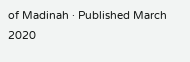of Madinah · Published March 2020